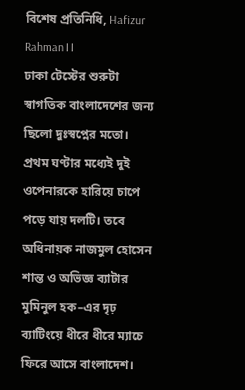বিশেষ প্রতিনিধি, Hafizur Rahman।।
ঢাকা টেস্টের শুরুটা স্বাগতিক বাংলাদেশের জন্য ছিলো দুঃস্বপ্নের মতো। প্রথম ঘণ্টার মধ্যেই দুই ওপেনারকে হারিয়ে চাপে পড়ে যায় দলটি। তবে অধিনায়ক নাজমুল হোসেন শান্ত ও অভিজ্ঞ ব্যাটার মুমিনুল হক–এর দৃঢ় ব্যাটিংয়ে ধীরে ধীরে ম্যাচে ফিরে আসে বাংলাদেশ।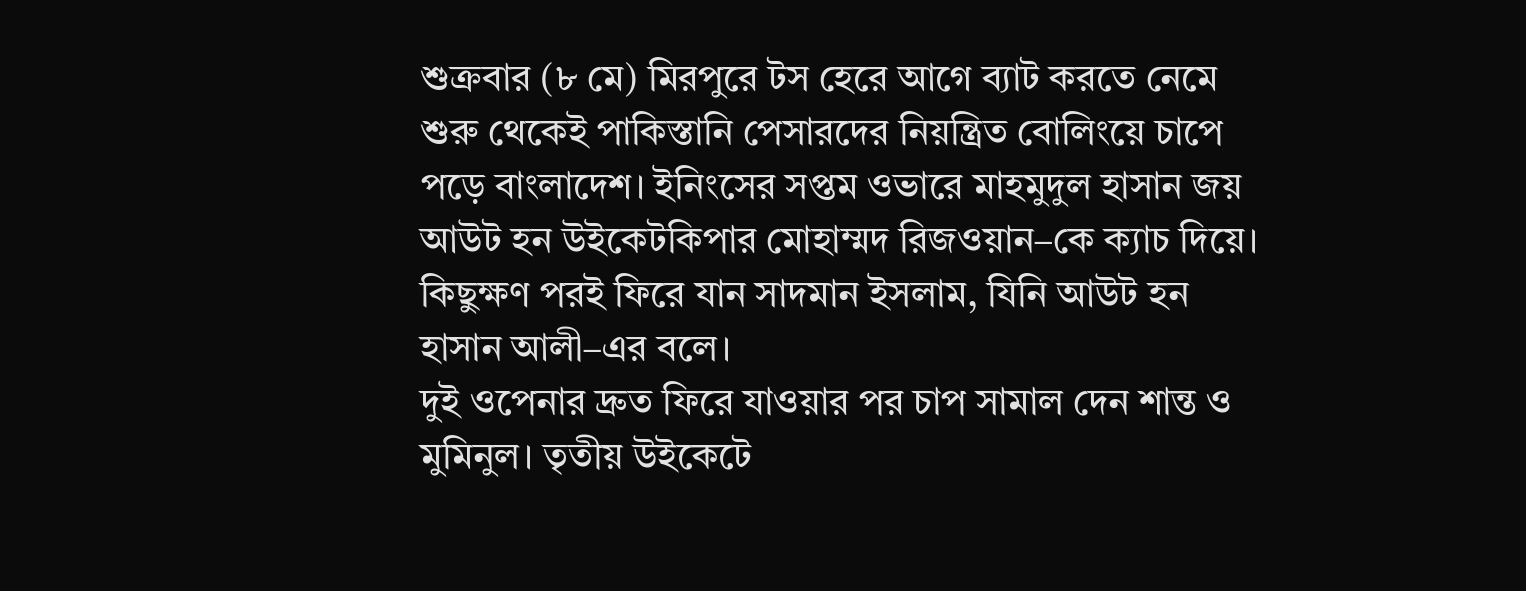শুক্রবার (৮ মে) মিরপুরে টস হেরে আগে ব্যাট করতে নেমে শুরু থেকেই পাকিস্তানি পেসারদের নিয়ন্ত্রিত বোলিংয়ে চাপে পড়ে বাংলাদেশ। ইনিংসের সপ্তম ওভারে মাহমুদুল হাসান জয় আউট হন উইকেটকিপার মোহাম্মদ রিজওয়ান–কে ক্যাচ দিয়ে। কিছুক্ষণ পরই ফিরে যান সাদমান ইসলাম, যিনি আউট হন হাসান আলী–এর বলে।
দুই ওপেনার দ্রুত ফিরে যাওয়ার পর চাপ সামাল দেন শান্ত ও মুমিনুল। তৃতীয় উইকেটে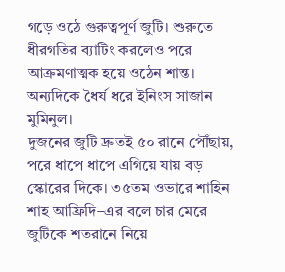গড়ে ওঠে গুরুত্বপূর্ণ জুটি। শুরুতে ধীরগতির ব্যাটিং করলেও পরে আক্রমণাত্মক হয়ে ওঠেন শান্ত। অন্যদিকে ধৈর্য ধরে ইনিংস সাজান মুমিনুল।
দুজনের জুটি দ্রুতই ৫০ রানে পৌঁছায়, পরে ধাপে ধাপে এগিয়ে যায় বড় স্কোরের দিকে। ৩৫তম ওভারে শাহিন শাহ আফ্রিদি–এর বলে চার মেরে জুটিকে শতরানে নিয়ে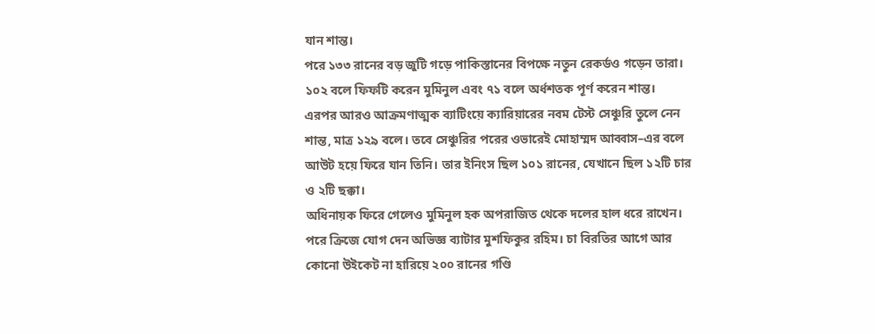যান শান্ত।
পরে ১৩৩ রানের বড় জুটি গড়ে পাকিস্তানের বিপক্ষে নতুন রেকর্ডও গড়েন তারা। ১০২ বলে ফিফটি করেন মুমিনুল এবং ৭১ বলে অর্ধশতক পূর্ণ করেন শান্ত।
এরপর আরও আক্রমণাত্মক ব্যাটিংয়ে ক্যারিয়ারের নবম টেস্ট সেঞ্চুরি তুলে নেন শান্ত, মাত্র ১২৯ বলে। তবে সেঞ্চুরির পরের ওভারেই মোহাম্মদ আব্বাস–এর বলে আউট হয়ে ফিরে যান তিনি। তার ইনিংস ছিল ১০১ রানের, যেখানে ছিল ১২টি চার ও ২টি ছক্কা।
অধিনায়ক ফিরে গেলেও মুমিনুল হক অপরাজিত থেকে দলের হাল ধরে রাখেন। পরে ক্রিজে যোগ দেন অভিজ্ঞ ব্যাটার মুশফিকুর রহিম। চা বিরতির আগে আর কোনো উইকেট না হারিয়ে ২০০ রানের গণ্ডি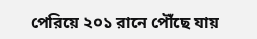পেরিয়ে ২০১ রানে পৌঁছে যায়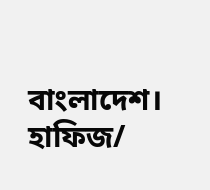বাংলাদেশ।
হাফিজ/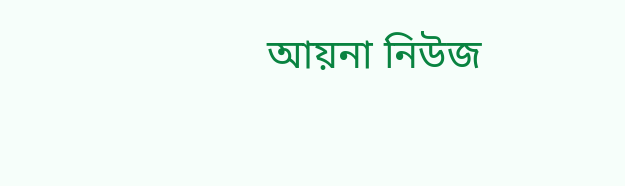আয়না নিউজ